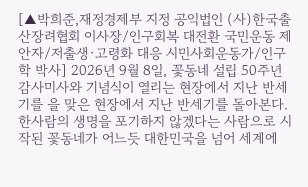[▲박희준,재정경제부 지정 공익법인 (사)한국출산장려협회 이사장/인구회복 대전환 국민운동 제안자/저출생·고령화 대응 시민사회운동가/인구학 박사] 2026년 9월 8일, 꽃동네 설립 50주년 감사미사와 기념식이 열리는 현장에서 지난 반세기를 을 맞은 현장에서 지난 반세기를 돌아본다. 한사람의 생명을 포기하지 않겠다는 사람으로 시작된 꽃동네가 어느듯 대한민국을 넘어 세계에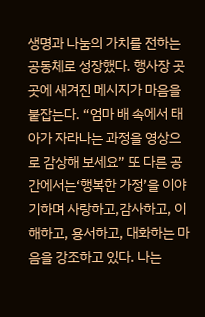생명과 나눔의 가치를 전하는 공동체로 성장했다. 행사장 곳곳에 새겨진 메시지가 마음을 붙잡는다. “엄마 배 속에서 태아가 자라나는 과정을 영상으로 감상해 보세요” 또 다른 공간에서는‘행복한 가정’을 이야기하며 사랑하고,감사하고, 이해하고, 용서하고, 대화하는 마음을 강조하고 있다. 나는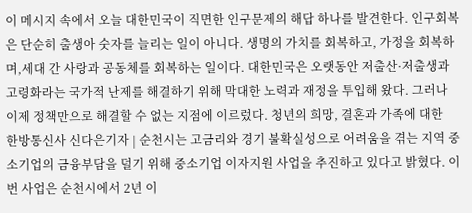이 메시지 속에서 오늘 대한민국이 직면한 인구문제의 해답 하나를 발견한다. 인구회복은 단순히 출생아 숫자를 늘리는 일이 아니다. 생명의 가치를 회복하고, 가정을 회복하며,세대 간 사랑과 공동체를 회복하는 일이다. 대한민국은 오랫동안 저출산·저출생과 고령화라는 국가적 난제를 해결하기 위해 막대한 노력과 재정을 투입해 왔다. 그러나 이제 정책만으로 해결할 수 없는 지점에 이르렀다. 청년의 희망, 결혼과 가족에 대한
한방통신사 신다은기자 | 순천시는 고금리와 경기 불확실성으로 어려움을 겪는 지역 중소기업의 금융부담을 덜기 위해 중소기업 이자지원 사업을 추진하고 있다고 밝혔다. 이번 사업은 순천시에서 2년 이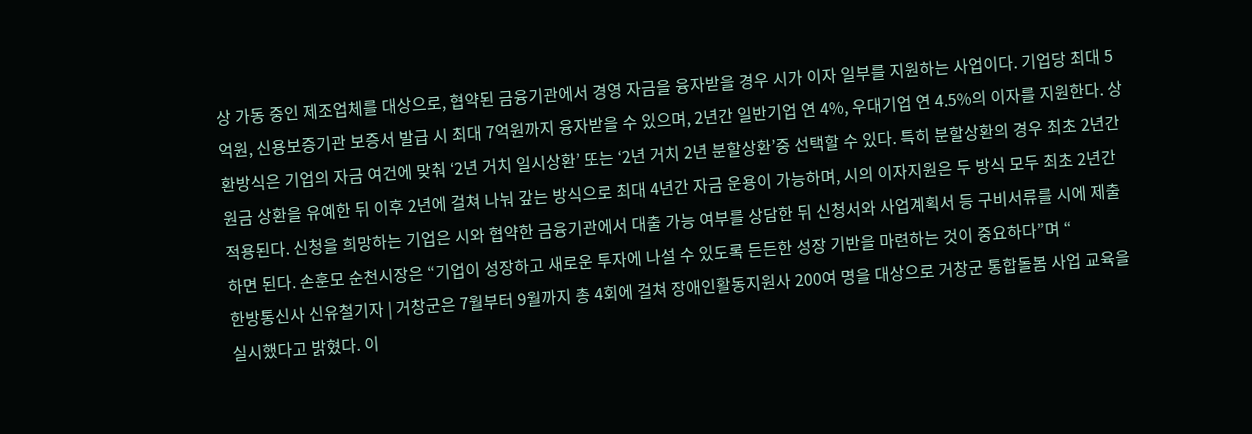상 가동 중인 제조업체를 대상으로, 협약된 금융기관에서 경영 자금을 융자받을 경우 시가 이자 일부를 지원하는 사업이다. 기업당 최대 5억원, 신용보증기관 보증서 발급 시 최대 7억원까지 융자받을 수 있으며, 2년간 일반기업 연 4%, 우대기업 연 4.5%의 이자를 지원한다. 상환방식은 기업의 자금 여건에 맞춰 ‘2년 거치 일시상환’ 또는 ‘2년 거치 2년 분할상환’중 선택할 수 있다. 특히 분할상환의 경우 최초 2년간 원금 상환을 유예한 뒤 이후 2년에 걸쳐 나눠 갚는 방식으로 최대 4년간 자금 운용이 가능하며, 시의 이자지원은 두 방식 모두 최초 2년간 적용된다. 신청을 희망하는 기업은 시와 협약한 금융기관에서 대출 가능 여부를 상담한 뒤 신청서와 사업계획서 등 구비서류를 시에 제출하면 된다. 손훈모 순천시장은 “기업이 성장하고 새로운 투자에 나설 수 있도록 든든한 성장 기반을 마련하는 것이 중요하다”며 “
한방통신사 신유철기자 | 거창군은 7월부터 9월까지 총 4회에 걸쳐 장애인활동지원사 200여 명을 대상으로 거창군 통합돌봄 사업 교육을 실시했다고 밝혔다. 이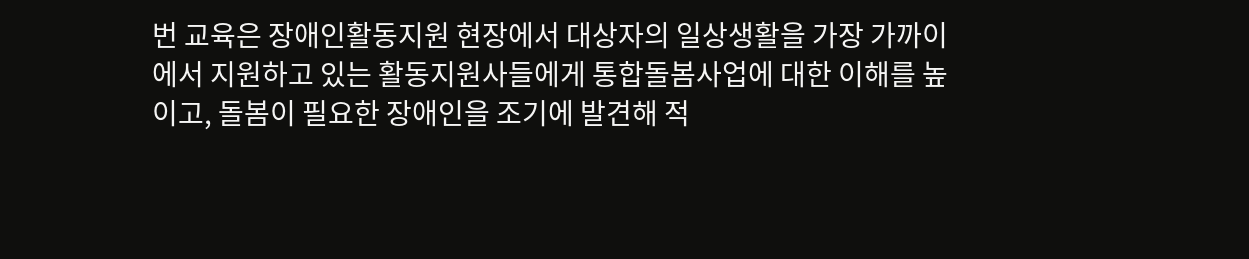번 교육은 장애인활동지원 현장에서 대상자의 일상생활을 가장 가까이에서 지원하고 있는 활동지원사들에게 통합돌봄사업에 대한 이해를 높이고, 돌봄이 필요한 장애인을 조기에 발견해 적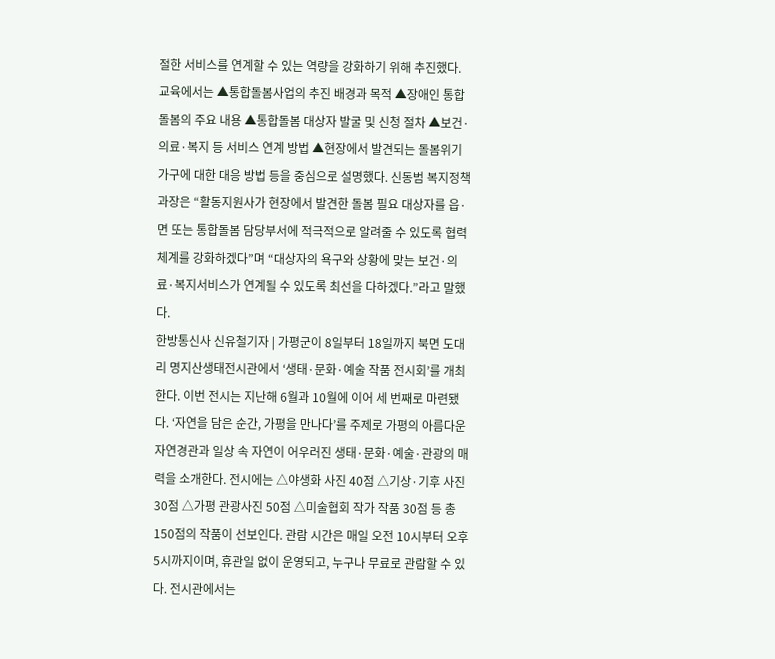절한 서비스를 연계할 수 있는 역량을 강화하기 위해 추진했다. 교육에서는 ▲통합돌봄사업의 추진 배경과 목적 ▲장애인 통합돌봄의 주요 내용 ▲통합돌봄 대상자 발굴 및 신청 절차 ▲보건·의료·복지 등 서비스 연계 방법 ▲현장에서 발견되는 돌봄위기 가구에 대한 대응 방법 등을 중심으로 설명했다. 신동범 복지정책과장은 “활동지원사가 현장에서 발견한 돌봄 필요 대상자를 읍·면 또는 통합돌봄 담당부서에 적극적으로 알려줄 수 있도록 협력체계를 강화하겠다”며 “대상자의 욕구와 상황에 맞는 보건·의료·복지서비스가 연계될 수 있도록 최선을 다하겠다.”라고 말했다.
한방통신사 신유철기자 | 가평군이 8일부터 18일까지 북면 도대리 명지산생태전시관에서 ‘생태·문화·예술 작품 전시회’를 개최한다. 이번 전시는 지난해 6월과 10월에 이어 세 번째로 마련됐다. ‘자연을 담은 순간, 가평을 만나다’를 주제로 가평의 아름다운 자연경관과 일상 속 자연이 어우러진 생태·문화·예술·관광의 매력을 소개한다. 전시에는 △야생화 사진 40점 △기상·기후 사진 30점 △가평 관광사진 50점 △미술협회 작가 작품 30점 등 총 150점의 작품이 선보인다. 관람 시간은 매일 오전 10시부터 오후 5시까지이며, 휴관일 없이 운영되고, 누구나 무료로 관람할 수 있다. 전시관에서는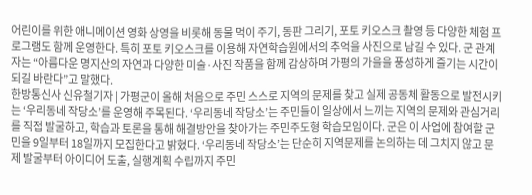어린이를 위한 애니메이션 영화 상영을 비롯해 동물 먹이 주기, 동판 그리기, 포토 키오스크 촬영 등 다양한 체험 프로그램도 함께 운영한다. 특히 포토 키오스크를 이용해 자연학습원에서의 추억을 사진으로 남길 수 있다. 군 관계자는 “아름다운 명지산의 자연과 다양한 미술·사진 작품을 함께 감상하며 가평의 가을을 풍성하게 즐기는 시간이 되길 바란다”고 말했다.
한방통신사 신유철기자 | 가평군이 올해 처음으로 주민 스스로 지역의 문제를 찾고 실제 공동체 활동으로 발전시키는 ‘우리동네 작당소’를 운영해 주목된다. ‘우리동네 작당소’는 주민들이 일상에서 느끼는 지역의 문제와 관심거리를 직접 발굴하고, 학습과 토론을 통해 해결방안을 찾아가는 주민주도형 학습모임이다. 군은 이 사업에 참여할 군민을 9일부터 18일까지 모집한다고 밝혔다. ‘우리동네 작당소’는 단순히 지역문제를 논의하는 데 그치지 않고 문제 발굴부터 아이디어 도출, 실행계획 수립까지 주민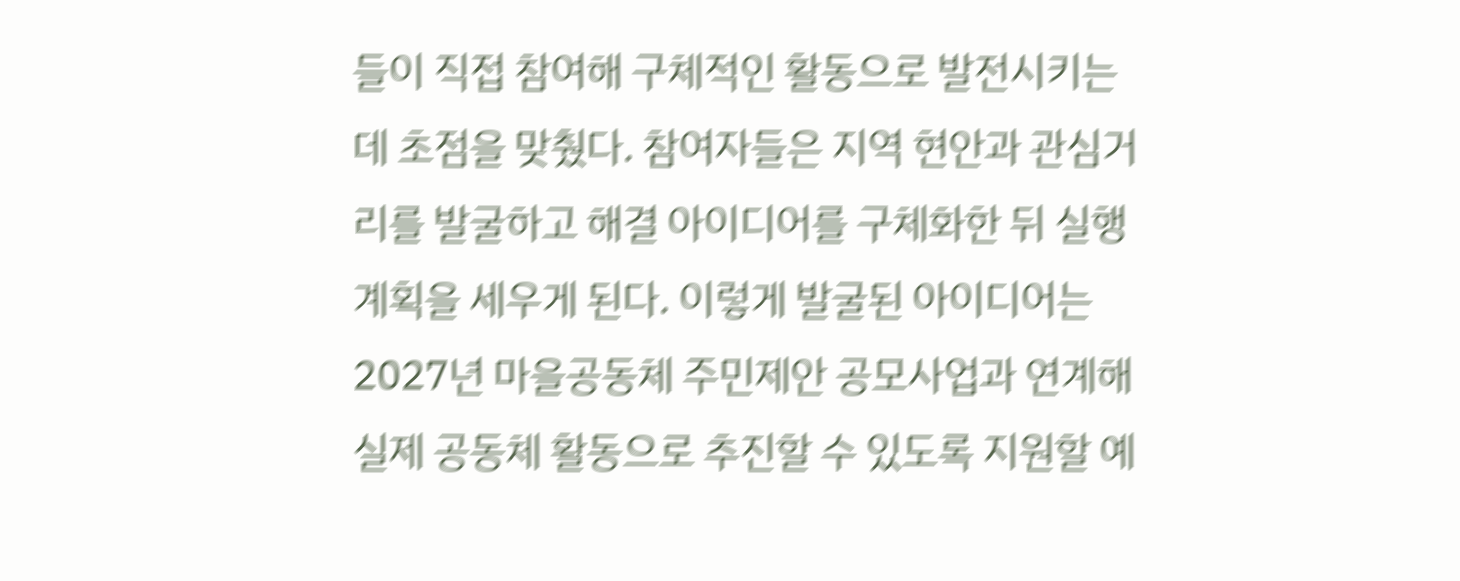들이 직접 참여해 구체적인 활동으로 발전시키는 데 초점을 맞췄다. 참여자들은 지역 현안과 관심거리를 발굴하고 해결 아이디어를 구체화한 뒤 실행계획을 세우게 된다. 이렇게 발굴된 아이디어는 2027년 마을공동체 주민제안 공모사업과 연계해 실제 공동체 활동으로 추진할 수 있도록 지원할 예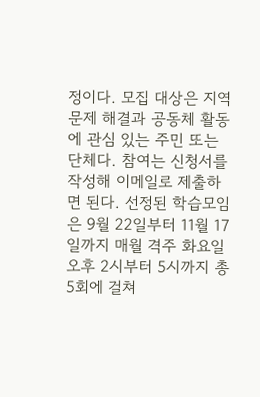정이다. 모집 대상은 지역문제 해결과 공동체 활동에 관심 있는 주민 또는 단체다. 참여는 신청서를 작성해 이메일로 제출하면 된다. 선정된 학습모임은 9월 22일부터 11월 17일까지 매월 격주 화요일 오후 2시부터 5시까지 총 5회에 걸쳐